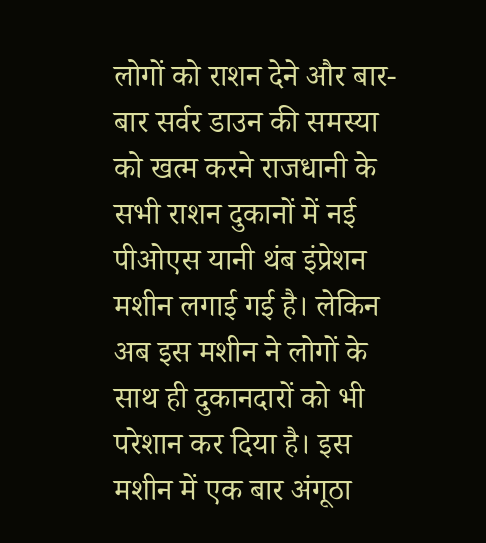लोगों को राशन देने और बार-बार सर्वर डाउन की समस्या को खत्म करने राजधानी के सभी राशन दुकानों में नई पीओएस यानी थंब इंप्रेशन मशीन लगाई गई है। लेकिन अब इस मशीन ने लोगों के साथ ही दुकानदारों को भी परेशान कर दिया है। इस मशीन में एक बार अंगूठा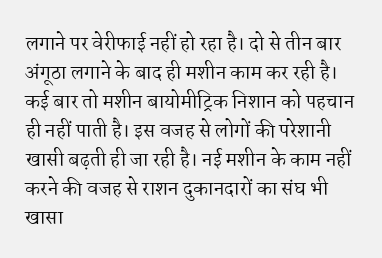लगाने पर वेरीफाई नहीं हो रहा है। दो से तीन बार अंगूठा लगाने के बाद ही मशीन काम कर रही है। कई बार तो मशीन बायोमीट्रिक निशान को पहचान ही नहीं पाती है। इस वजह से लोगों की परेशानी खासी बढ़ती ही जा रही है। नई मशीन के काम नहीं करने की वजह से राशन दुकानदारों का संघ भी खासा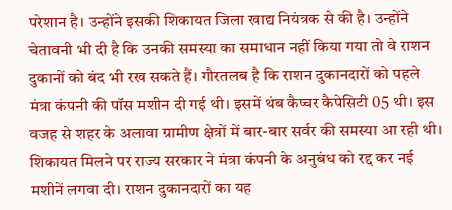परेशान है। उन्होंने इसकी शिकायत जिला खाद्य नियंत्रक से की है। उन्होंने चेतावनी भी दी है कि उनकी समस्या का समाधान नहीं किया गया तो वे राशन दुकानों को बंद भी रख सकते हैं। गौरतलब है कि राशन दुकानदारों को पहले मंत्रा कंपनी की पॉस मशीन दी गई थी। इसमें थंब कैप्चर कैपेसिटी 05 थी। इस वजह से शहर के अलावा ग्रामीण क्षेत्रों में बार-बार सर्वर की समस्या आ रही थी। शिकायत मिलने पर राज्य सरकार ने मंत्रा कंपनी के अनुबंध को रद्द कर नई मशीनें लगवा दी। राशन दुकानदारों का यह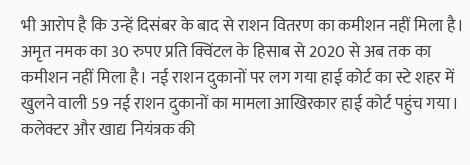भी आरोप है कि उन्हें दिसंबर के बाद से राशन वितरण का कमीशन नहीं मिला है। अमृत नमक का 30 रुपए प्रति क्विंटल के हिसाब से 2020 से अब तक का कमीशन नहीं मिला है। नई राशन दुकानों पर लग गया हाई कोर्ट का स्टे शहर में खुलने वाली 59 नई राशन दुकानों का मामला आखिरकार हाई कोर्ट पहुंच गया। कलेक्टर और खाद्य नियंत्रक की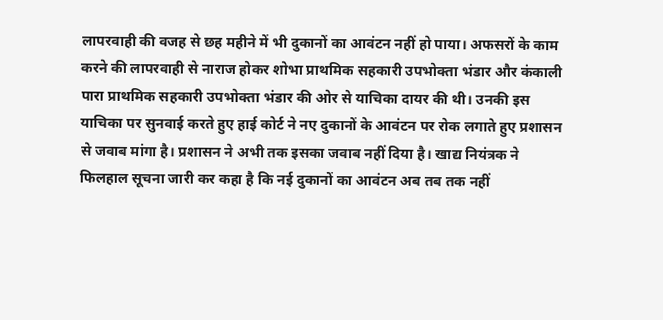लापरवाही की वजह से छह महीने में भी दुकानों का आवंटन नहीं हो पाया। अफसरों के काम करने की लापरवाही से नाराज होकर शोभा प्राथमिक सहकारी उपभोक्ता भंडार और कंकाली पारा प्राथमिक सहकारी उपभोक्ता भंडार की ओर से याचिका दायर की थी। उनकी इस याचिका पर सुनवाई करते हुए हाई कोर्ट ने नए दुकानों के आवंटन पर रोक लगाते हुए प्रशासन से जवाब मांगा है। प्रशासन ने अभी तक इसका जवाब नहीं दिया है। खाद्य नियंत्रक ने फिलहाल सूचना जारी कर कहा है कि नई दुकानों का आवंटन अब तब तक नहीं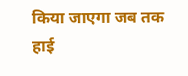किया जाएगा जब तक हाई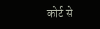कोर्ट से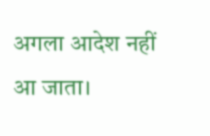अगला आदेश नहीं आ जाता।